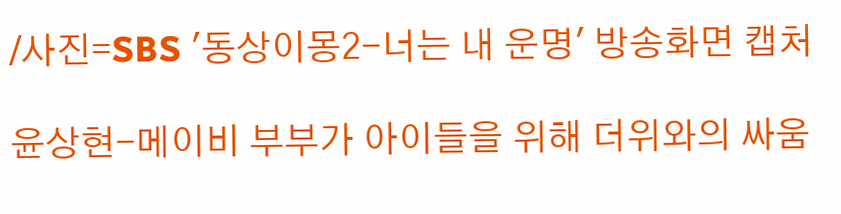/사진=SBS '동상이몽2-너는 내 운명' 방송화면 캡처

윤상현-메이비 부부가 아이들을 위해 더위와의 싸움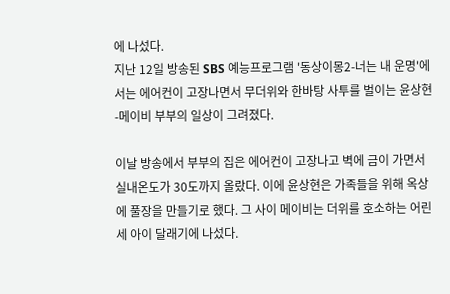에 나섰다.
지난 12일 방송된 SBS 예능프로그램 '동상이몽2-너는 내 운명'에서는 에어컨이 고장나면서 무더위와 한바탕 사투를 벌이는 윤상현-메이비 부부의 일상이 그려졌다.

이날 방송에서 부부의 집은 에어컨이 고장나고 벽에 금이 가면서 실내온도가 30도까지 올랐다. 이에 윤상현은 가족들을 위해 옥상에 풀장을 만들기로 했다. 그 사이 메이비는 더위를 호소하는 어린 세 아이 달래기에 나섰다.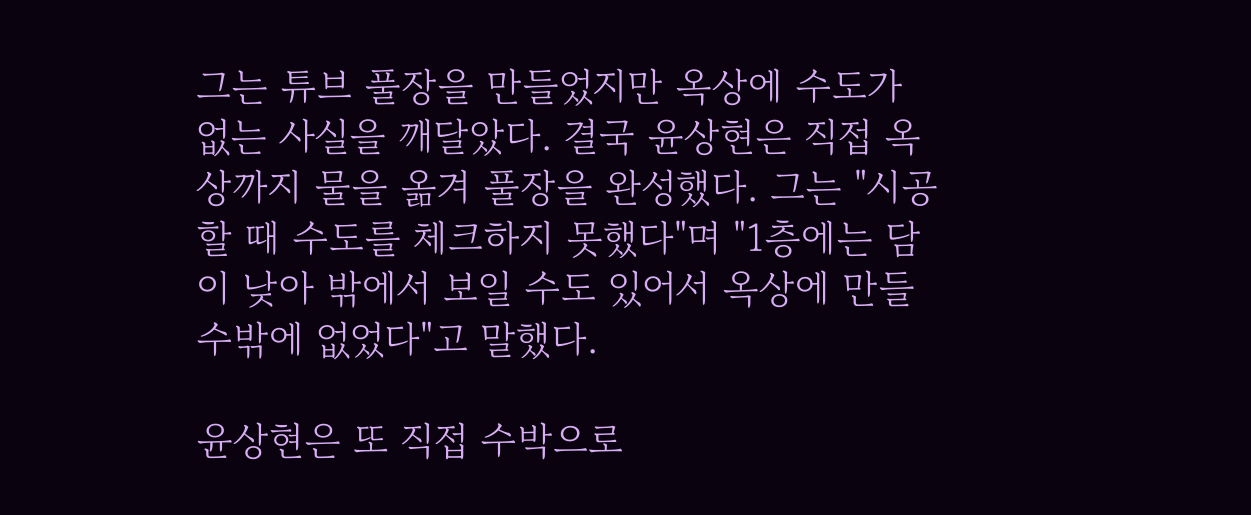그는 튜브 풀장을 만들었지만 옥상에 수도가 없는 사실을 깨달았다. 결국 윤상현은 직접 옥상까지 물을 옮겨 풀장을 완성했다. 그는 "시공할 때 수도를 체크하지 못했다"며 "1층에는 담이 낮아 밖에서 보일 수도 있어서 옥상에 만들 수밖에 없었다"고 말했다.

윤상현은 또 직접 수박으로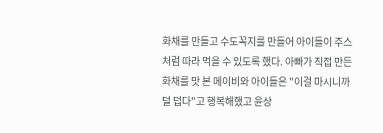화채를 만들고 수도꼭지를 만들어 아이들이 주스처럼 따라 먹을 수 있도록 했다. 아빠가 직접 만든 화채를 맛 본 메이비와 아이들은 "이걸 마시니까 덜 덥다"고 행복해했고 윤상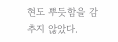현도 뿌듯함을 감추지 않았다.